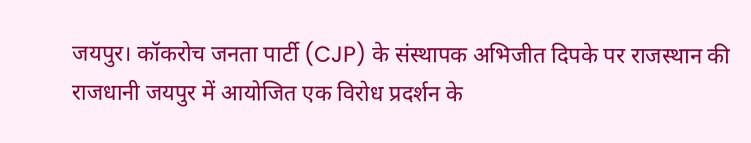जयपुर। कॉकरोच जनता पार्टी (CJP) के संस्थापक अभिजीत दिपके पर राजस्थान की राजधानी जयपुर में आयोजित एक विरोध प्रदर्शन के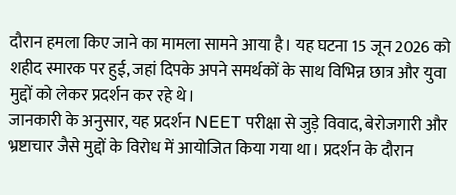दौरान हमला किए जाने का मामला सामने आया है। यह घटना 15 जून 2026 को शहीद स्मारक पर हुई, जहां दिपके अपने समर्थकों के साथ विभिन्न छात्र और युवा मुद्दों को लेकर प्रदर्शन कर रहे थे।
जानकारी के अनुसार, यह प्रदर्शन NEET परीक्षा से जुड़े विवाद, बेरोजगारी और भ्रष्टाचार जैसे मुद्दों के विरोध में आयोजित किया गया था। प्रदर्शन के दौरान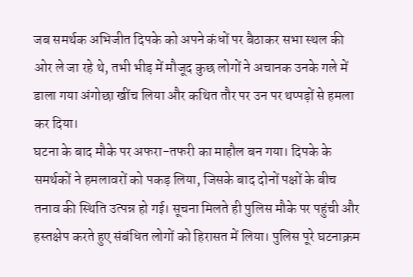जब समर्थक अभिजीत दिपके को अपने कंधों पर बैठाकर सभा स्थल की ओर ले जा रहे थे, तभी भीड़ में मौजूद कुछ लोगों ने अचानक उनके गले में डाला गया अंगोछा खींच लिया और कथित तौर पर उन पर थप्पड़ों से हमला कर दिया।
घटना के बाद मौके पर अफरा-तफरी का माहौल बन गया। दिपके के समर्थकों ने हमलावरों को पकड़ लिया, जिसके बाद दोनों पक्षों के बीच तनाव की स्थिति उत्पन्न हो गई। सूचना मिलते ही पुलिस मौके पर पहुंची और हस्तक्षेप करते हुए संबंधित लोगों को हिरासत में लिया। पुलिस पूरे घटनाक्रम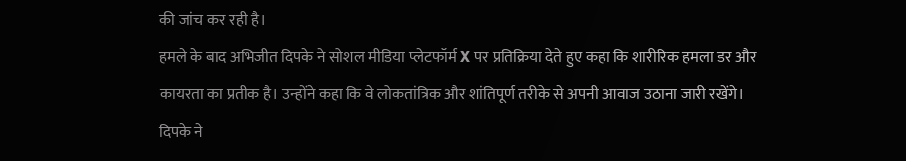की जांच कर रही है।
हमले के बाद अभिजीत दिपके ने सोशल मीडिया प्लेटफॉर्म X पर प्रतिक्रिया देते हुए कहा कि शारीरिक हमला डर और कायरता का प्रतीक है। उन्होंने कहा कि वे लोकतांत्रिक और शांतिपूर्ण तरीके से अपनी आवाज उठाना जारी रखेंगे। दिपके ने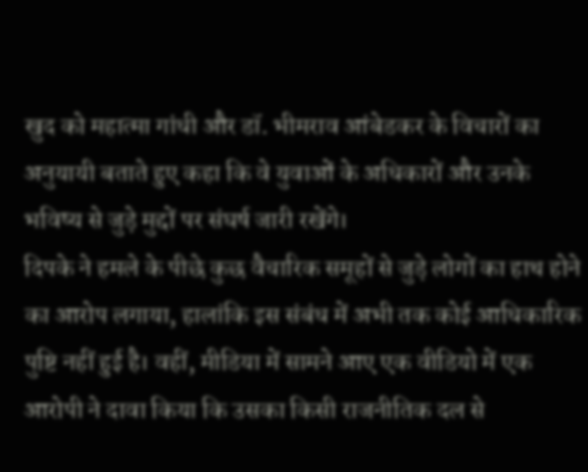खुद को महात्मा गांधी और डॉ. भीमराव आंबेडकर के विचारों का अनुयायी बताते हुए कहा कि वे युवाओं के अधिकारों और उनके भविष्य से जुड़े मुद्दों पर संघर्ष जारी रखेंगे।
दिपके ने हमले के पीछे कुछ वैचारिक समूहों से जुड़े लोगों का हाथ होने का आरोप लगाया, हालांकि इस संबंध में अभी तक कोई आधिकारिक पुष्टि नहीं हुई है। वहीं, मीडिया में सामने आए एक वीडियो में एक आरोपी ने दावा किया कि उसका किसी राजनीतिक दल से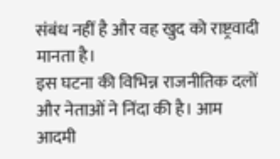संबंध नहीं है और वह खुद को राष्ट्रवादी मानता है।
इस घटना की विभिन्न राजनीतिक दलों और नेताओं ने निंदा की है। आम आदमी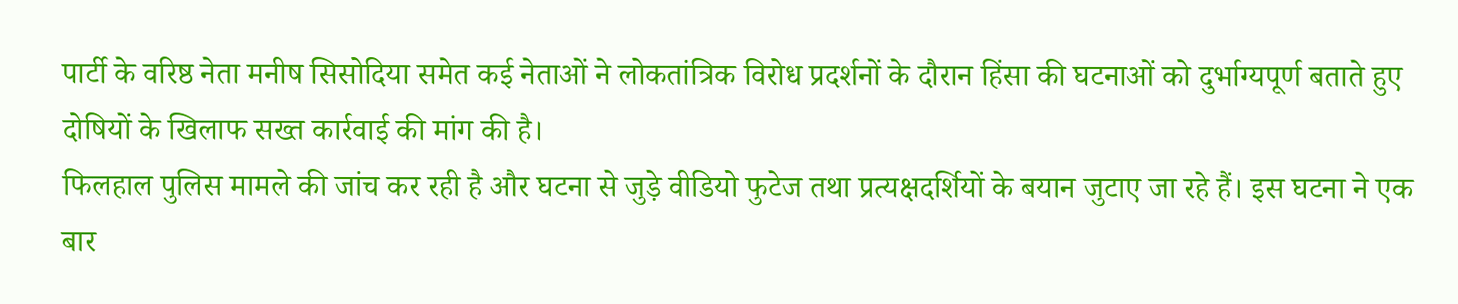पार्टी के वरिष्ठ नेता मनीष सिसोदिया समेत कई नेताओं ने लोकतांत्रिक विरोध प्रदर्शनों के दौरान हिंसा की घटनाओं को दुर्भाग्यपूर्ण बताते हुए दोषियों के खिलाफ सख्त कार्रवाई की मांग की है।
फिलहाल पुलिस मामले की जांच कर रही है और घटना से जुड़े वीडियो फुटेज तथा प्रत्यक्षदर्शियों के बयान जुटाए जा रहे हैं। इस घटना ने एक बार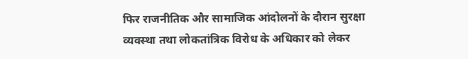फिर राजनीतिक और सामाजिक आंदोलनों के दौरान सुरक्षा व्यवस्था तथा लोकतांत्रिक विरोध के अधिकार को लेकर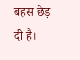बहस छेड़ दी है।